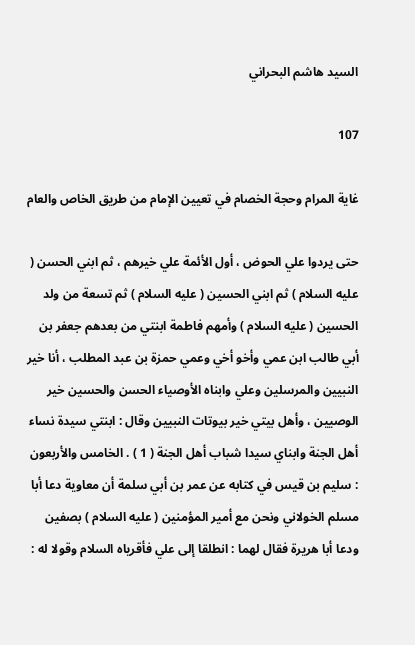السيد هاشم البحراني

107

غاية المرام وحجة الخصام في تعيين الإمام من طريق الخاص والعام

حتى يردوا علي الحوض ، أول الأئمة علي خيرهم ، ثم ابني الحسن ( عليه السلام ) ثم ابني الحسين ( عليه السلام ) ثم تسعة من ولد الحسين ( عليه السلام ) وأمهم فاطمة ابنتي من بعدهم جعفر بن أبي طالب ابن عمي وأخو أخي وعمي حمزة بن عبد المطلب ، أنا خير النبيين والمرسلين وعلي وابناه الأوصياء الحسن والحسين خير الوصيين ، وأهل بيتي خير بيوتات النبيين وقال : ابنتي سيدة نساء أهل الجنة وابناي سيدا شباب أهل الجنة ( 1 ) . الخامس والأربعون : سليم بن قيس في كتابه عن عمر بن أبي سلمة أن معاوية دعا أبا مسلم الخولاني ونحن مع أمير المؤمنين ( عليه السلام ) بصفين ودعا أبا هريرة فقال لهما : انطلقا إلى علي فأقرياه السلام وقولا له :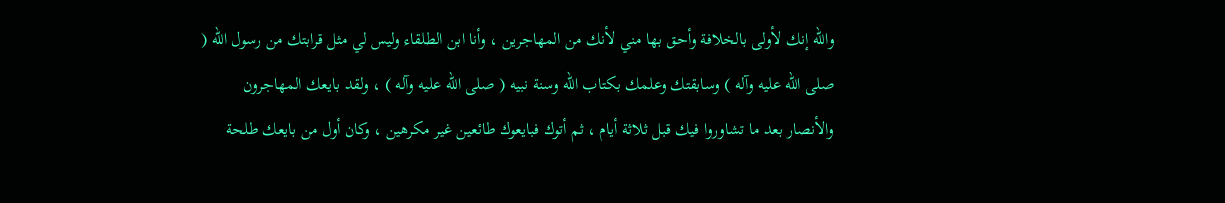والله إنك لأولى بالخلافة وأحق بها مني لأنك من المهاجرين ، وأنا ابن الطلقاء وليس لي مثل قرابتك من رسول الله ( صلى الله عليه وآله ) وسابقتك وعلمك بكتاب الله وسنة نبيه ( صلى الله عليه وآله ) ، ولقد بايعك المهاجرون والأنصار بعد ما تشاوروا فيك قبل ثلاثة أيام ، ثم أتوك فبايعوك طائعين غير مكرهين ، وكان أول من بايعك طلحة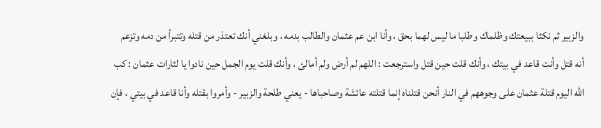والزبير ثم نكثا ببيعتك وظلماك وطلبا ما ليس لهما بحق ، وأنا ابن عم عثمان والطالب بدمه ، وبلغني أنك تعتذر من قتله وتتبرأ من دمه وتزعم أنه قتل وأنت قاعد في بيتك ، وأنك قلت حين قتل واسترجعت : اللهم لم أرض ولم أمالئ ، وأنك قلت يوم الجمل حين نادوا يا لثارات عثمان : كب الله اليوم قتلة عثمان على وجوههم في النار أنحن قتلناه إنما قتلته عائشة وصاحباها - يعني طلحة والزبير - وأمروا بقتله وأنا قاعد في بيتي ، فإن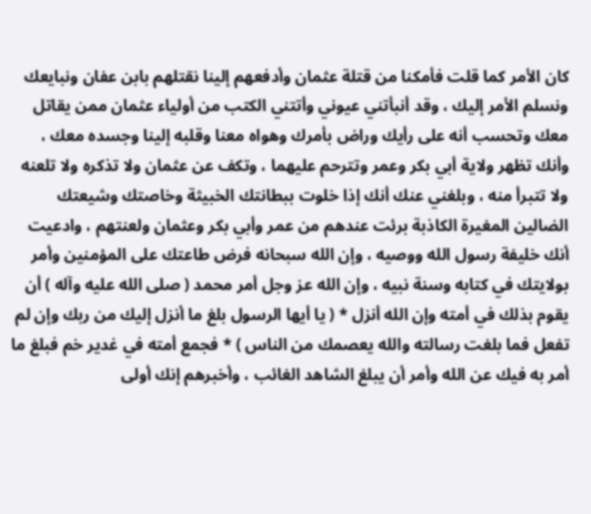كان الأمر كما قلت فأمكنا من قتلة عثمان وأدفعهم إلينا نقتلهم بابن عفان ونبايعك ونسلم الأمر إليك ، وقد أنبأتني عيوني وأتتني الكتب من أولياء عثمان ممن يقاتل معك وتحسب أنه على رأيك وراض بأمرك وهواه معنا وقلبه إلينا وجسده معك ، وأنك تظهر ولاية أبي بكر وعمر وتترحم عليهما ، وتكف عن عثمان ولا تذكره ولا تلعنه ولا تتبرأ منه ، وبلغني عنك أنك إذا خلوت ببطانتك الخبيثة وخاصتك وشيعتك الضالين المغيرة الكاذبة برئت عندهم من عمر وأبي بكر وعثمان ولعنتهم ، وادعيت أنك خليفة رسول الله ووصيه ، وإن الله سبحانه فرض طاعتك على المؤمنين وأمر بولايتك في كتابه وسنة نبيه ، وإن الله عز وجل أمر محمد ( صلى الله عليه وآله ) أن يقوم بذلك في أمته وإن الله أنزل * ( يا أيها الرسول بلغ ما أنزل إليك من ربك وإن لم تفعل فما بلغت رسالته والله يعصمك من الناس ) * فجمع أمته في غدير خم فبلغ ما أمر به فيك عن الله وأمر أن يبلغ الشاهد الغائب ، وأخبرهم إنك أولى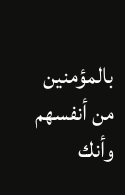بالمؤمنين من أنفسهم وأنك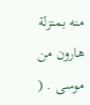منه بمنزلة هارون من موسى . (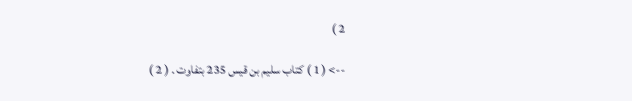2 )

--> ( 1 ) كتاب سليم بن قيس 235 بتفاوت . ( 2 )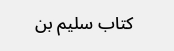كتاب سليم بن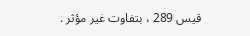قيس 289 ، بتفاوت غير مؤثر .